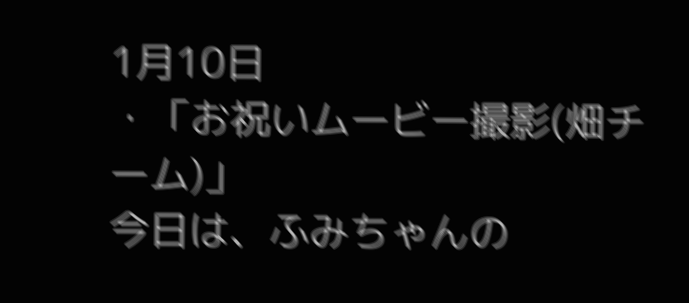1月10日
・「お祝いムービー撮影(畑チーム)」
今日は、ふみちゃんの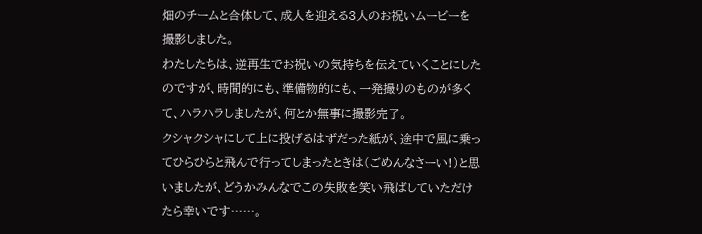畑のチームと合体して、成人を迎える3人のお祝いムービーを撮影しました。
わたしたちは、逆再生でお祝いの気持ちを伝えていくことにしたのですが、時間的にも、準備物的にも、一発撮りのものが多くて、ハラハラしましたが、何とか無事に撮影完了。
クシャクシャにして上に投げるはずだった紙が、途中で風に乗ってひらひらと飛んで行ってしまったときは(ごめんなさーい!)と思いましたが、どうかみんなでこの失敗を笑い飛ばしていただけたら幸いです……。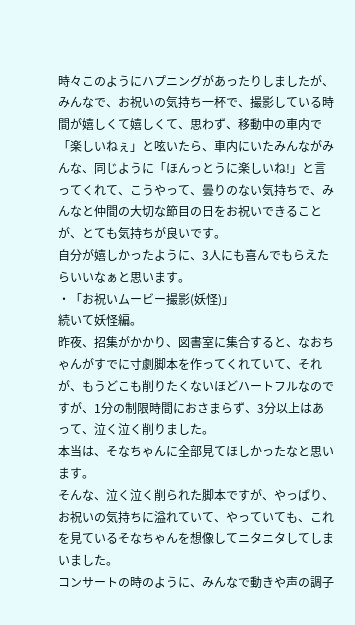時々このようにハプニングがあったりしましたが、みんなで、お祝いの気持ち一杯で、撮影している時間が嬉しくて嬉しくて、思わず、移動中の車内で「楽しいねぇ」と呟いたら、車内にいたみんながみんな、同じように「ほんっとうに楽しいね!」と言ってくれて、こうやって、曇りのない気持ちで、みんなと仲間の大切な節目の日をお祝いできることが、とても気持ちが良いです。
自分が嬉しかったように、3人にも喜んでもらえたらいいなぁと思います。
・「お祝いムービー撮影(妖怪)」
続いて妖怪編。
昨夜、招集がかかり、図書室に集合すると、なおちゃんがすでに寸劇脚本を作ってくれていて、それが、もうどこも削りたくないほどハートフルなのですが、1分の制限時間におさまらず、3分以上はあって、泣く泣く削りました。
本当は、そなちゃんに全部見てほしかったなと思います。
そんな、泣く泣く削られた脚本ですが、やっぱり、お祝いの気持ちに溢れていて、やっていても、これを見ているそなちゃんを想像してニタニタしてしまいました。
コンサートの時のように、みんなで動きや声の調子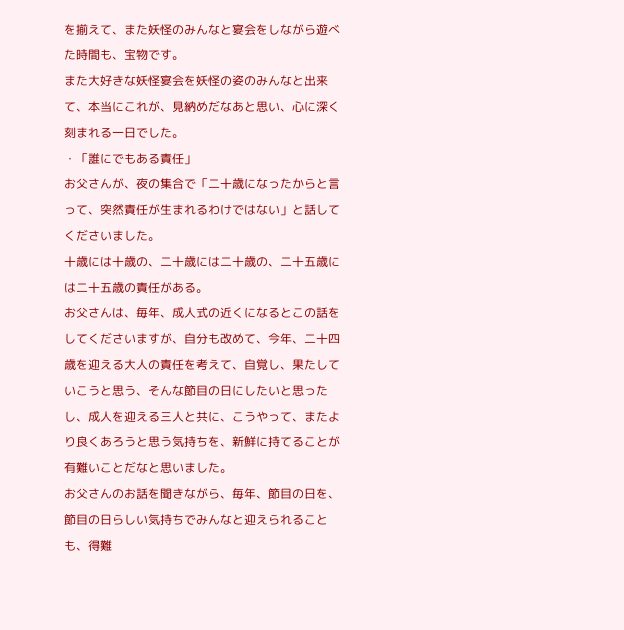を揃えて、また妖怪のみんなと宴会をしながら遊べた時間も、宝物です。
また大好きな妖怪宴会を妖怪の姿のみんなと出来て、本当にこれが、見納めだなあと思い、心に深く刻まれる一日でした。
・「誰にでもある責任」
お父さんが、夜の集合で「二十歳になったからと言って、突然責任が生まれるわけではない」と話してくださいました。
十歳には十歳の、二十歳には二十歳の、二十五歳には二十五歳の責任がある。
お父さんは、毎年、成人式の近くになるとこの話をしてくださいますが、自分も改めて、今年、二十四歳を迎える大人の責任を考えて、自覚し、果たしていこうと思う、そんな節目の日にしたいと思ったし、成人を迎える三人と共に、こうやって、またより良くあろうと思う気持ちを、新鮮に持てることが有難いことだなと思いました。
お父さんのお話を聞きながら、毎年、節目の日を、節目の日らしい気持ちでみんなと迎えられることも、得難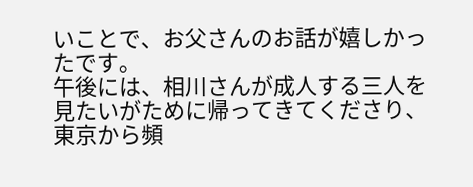いことで、お父さんのお話が嬉しかったです。
午後には、相川さんが成人する三人を見たいがために帰ってきてくださり、東京から頻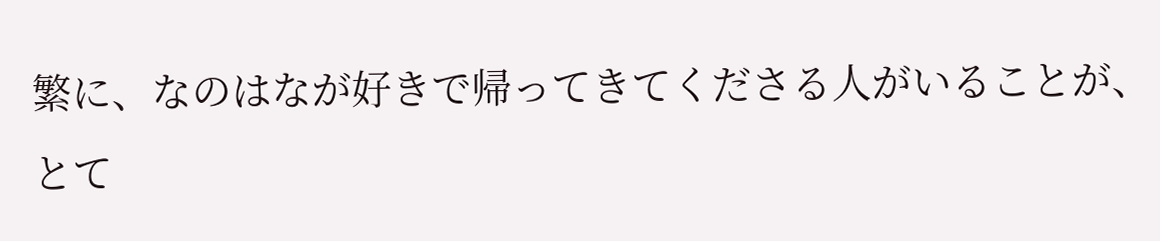繁に、なのはなが好きで帰ってきてくださる人がいることが、とて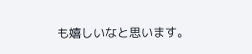も嬉しいなと思います。